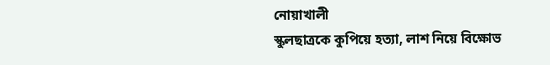নোয়াখালী
স্কুলছাত্রকে কুপিয়ে হত্যা, লাশ নিয়ে বিক্ষোভ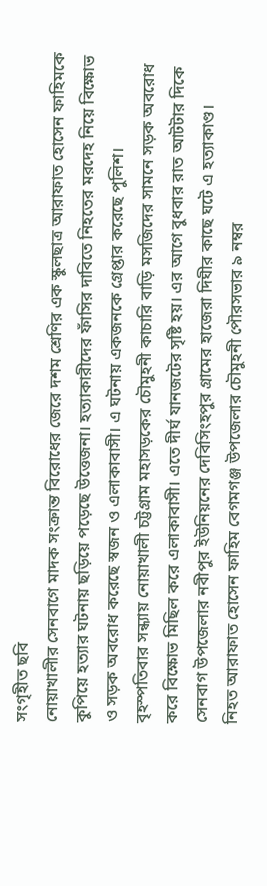সংগৃহীত ছবি
নোয়াখালীর সেনবাগে মাদক সংক্রান্ত বিরোধের জেরে দশম শ্রেণির এক স্কুলছাত্র আরাফাত হোসেন ফাহিমকে কুপিয়ে হত্যার ঘটনায় ছড়িয়ে পড়েছে উত্তেজনা। হত্যাকারীদের ফাঁসির দাবিতে নিহতের মরদেহ নিয়ে বিক্ষোভ ও সড়ক অবরোধ করেছে স্বজন ও এলাকাবাসী। এ ঘটনায় একজনকে গ্রেপ্তার করেছে পুলিশ।
বৃহস্পতিবার সন্ধ্যায় নোয়াখালী চট্টগ্রাম মহাসড়কের চৌমুহনী কাচারি বাড়ি মসজিদের সামনে সড়ক অবরোধ করে বিক্ষোভ মিছিল করে এলাকাবাসী। এতে দীর্ঘ যানজটের সৃষ্টি হয়। এর আগে বুধবার রাত আটটার দিকে সেনবাগ উপজেলার নবীপুর ইউনিয়নের দেবিসিংহপুর গ্রামের হাজেরা দিঘীর কাছে ঘটে এ হত্যাকাণ্ড।
নিহত আরাফাত হোসেন ফাহিম বেগমগঞ্জ উপজেলার চৌমুহনী পৌরসভার ৯ নম্বর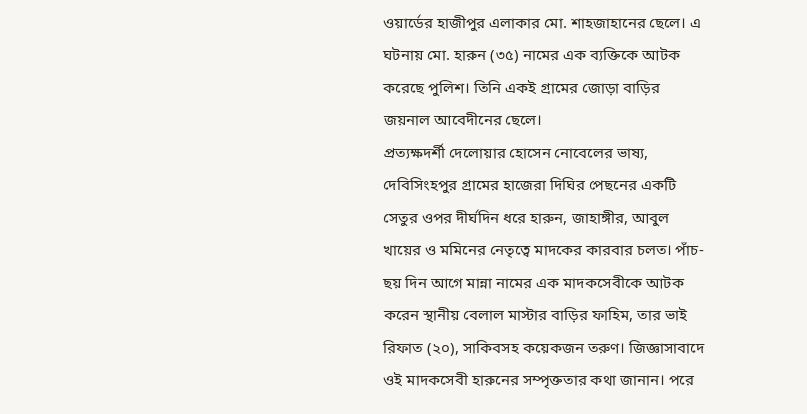ওয়ার্ডের হাজীপুর এলাকার মো. শাহজাহানের ছেলে। এ ঘটনায় মো. হারুন (৩৫) নামের এক ব্যক্তিকে আটক করেছে পুলিশ। তিনি একই গ্রামের জোড়া বাড়ির জয়নাল আবেদীনের ছেলে।
প্রত্যক্ষদর্শী দেলোয়ার হোসেন নোবেলের ভাষ্য, দেবিসিংহপুর গ্রামের হাজেরা দিঘির পেছনের একটি সেতুর ওপর দীর্ঘদিন ধরে হারুন, জাহাঙ্গীর, আবুল খায়ের ও মমিনের নেতৃত্বে মাদকের কারবার চলত। পাঁচ-ছয় দিন আগে মান্না নামের এক মাদকসেবীকে আটক করেন স্থানীয় বেলাল মাস্টার বাড়ির ফাহিম, তার ভাই রিফাত (২০), সাকিবসহ কয়েকজন তরুণ। জিজ্ঞাসাবাদে ওই মাদকসেবী হারুনের সম্পৃক্ততার কথা জানান। পরে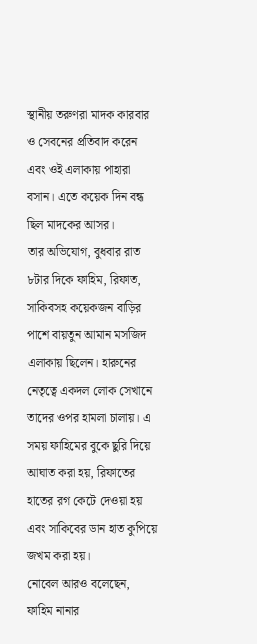স্থানীয় তরুণরা মাদক কারবার ও সেবনের প্রতিবাদ করেন এবং ওই এলাকায় পাহারা বসান। এতে কয়েক দিন বন্ধ ছিল মাদকের আসর।
তার অভিযোগ, বুধবার রাত ৮টার দিকে ফাহিম, রিফাত, সাকিবসহ কয়েকজন বাড়ির পাশে বায়তুন আমান মসজিদ এলাকায় ছিলেন। হারুনের নেতৃত্বে একদল লোক সেখানে তাদের ওপর হামলা চালায়। এ সময় ফাহিমের বুকে ছুরি দিয়ে আঘাত করা হয়, রিফাতের হাতের রগ কেটে দেওয়া হয় এবং সাকিবের ডান হাত কুপিয়ে জখম করা হয়।
নোবেল আরও বলেছেন, ফাহিম নানার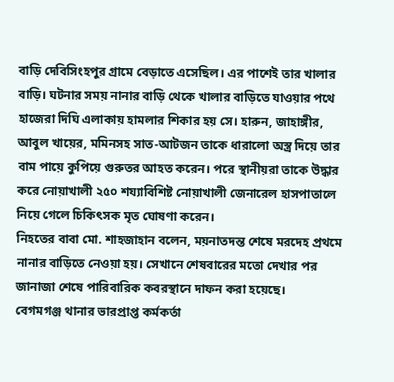বাড়ি দেবিসিংহপুর গ্রামে বেড়াতে এসেছিল। এর পাশেই তার খালার বাড়ি। ঘটনার সময় নানার বাড়ি থেকে খালার বাড়িতে যাওয়ার পথে হাজেরা দিঘি এলাকায় হামলার শিকার হয় সে। হারুন, জাহাঙ্গীর, আবুল খায়ের, মমিনসহ সাত-আটজন তাকে ধারালো অস্ত্র দিয়ে তার বাম পায়ে কুপিয়ে গুরুতর আহত করেন। পরে স্থানীয়রা তাকে উদ্ধার করে নোয়াখালী ২৫০ শয্যাবিশিষ্ট নোয়াখালী জেনারেল হাসপাতালে নিয়ে গেলে চিকিৎসক মৃত ঘোষণা করেন।
নিহতের বাবা মো. শাহজাহান বলেন, ময়নাতদন্ত শেষে মরদেহ প্রথমে নানার বাড়িতে নেওয়া হয়। সেখানে শেষবারের মতো দেখার পর জানাজা শেষে পারিবারিক কবরস্থানে দাফন করা হয়েছে।
বেগমগঞ্জ থানার ভারপ্রাপ্ত কর্মকর্তা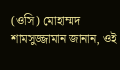(ওসি) মোহাম্মদ শামসুজ্জামান জানান, ওই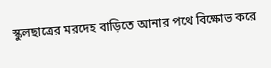স্কুলছাত্রের মরদেহ বাড়িতে আনার পথে বিক্ষোভ করে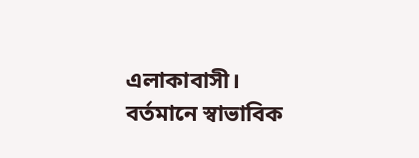এলাকাবাসী। বর্তমানে স্বাভাবিক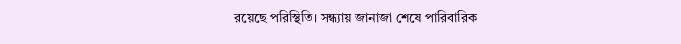রয়েছে পরিস্থিতি। সন্ধ্যায় জানাজা শেষে পারিবারিক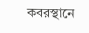কবরস্থানে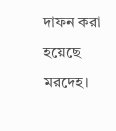দাফন করা হয়েছে মরদেহ।